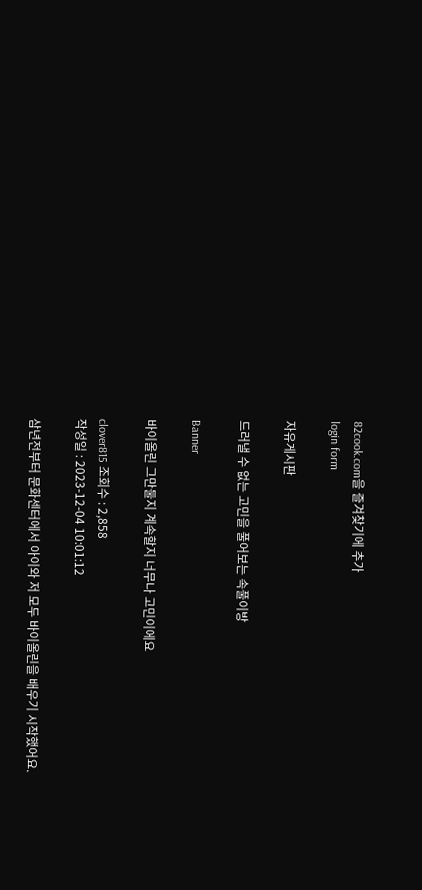82cook.com을 즐겨찾기에 추가
login form

자유게시판

드러낼 수 없는 고민을 풀어보는 속풀이방

Banner

바이올린 그만둘지 계속할지 너무나 고민이에요

clover815 조회수 : 2,858
작성일 : 2023-12-04 10:01:12

삼년전부터 문화센터에서 아이와 저 모두 바이올린을 배우기 시작했어요.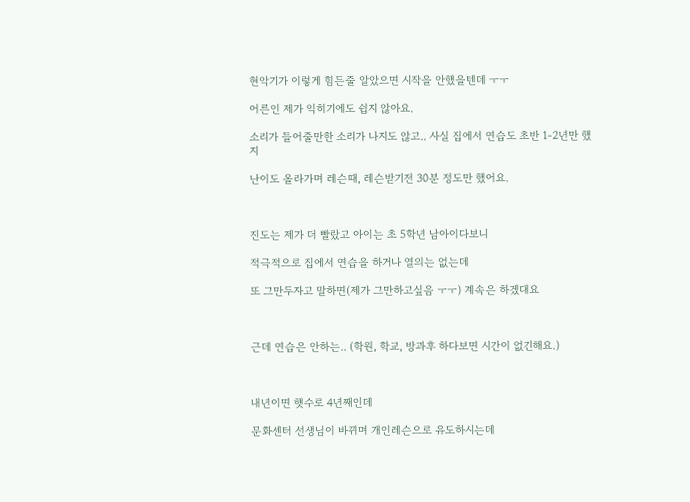현악기가 이렇게 힘든줄 알았으면 시작을 안했을텐데 ㅜㅜ

어른인 제가 익히기에도 쉽지 않아요.

소리가 들어줄만한 소리가 나지도 않고.. 사실 집에서 연습도 초반 1-2년만 했지

난이도 올라가며 레슨때, 레슨받기전 30분 정도만 했어요.



진도는 제가 더 빨랐고 아이는 초 5학년 남아이다보니

적극적으로 집에서 연습을 하거나 열의는 없는데

또 그만두자고 말하면(제가 그만하고싶음 ㅜㅜ) 계속은 하겠대요



근데 연습은 안하는.. (학원, 학교, 방과후 하다보면 시간이 없긴해요.)



내년이면 햇수로 4년째인데

문화센터 선생님이 바뀌며 개인레슨으로 유도하시는데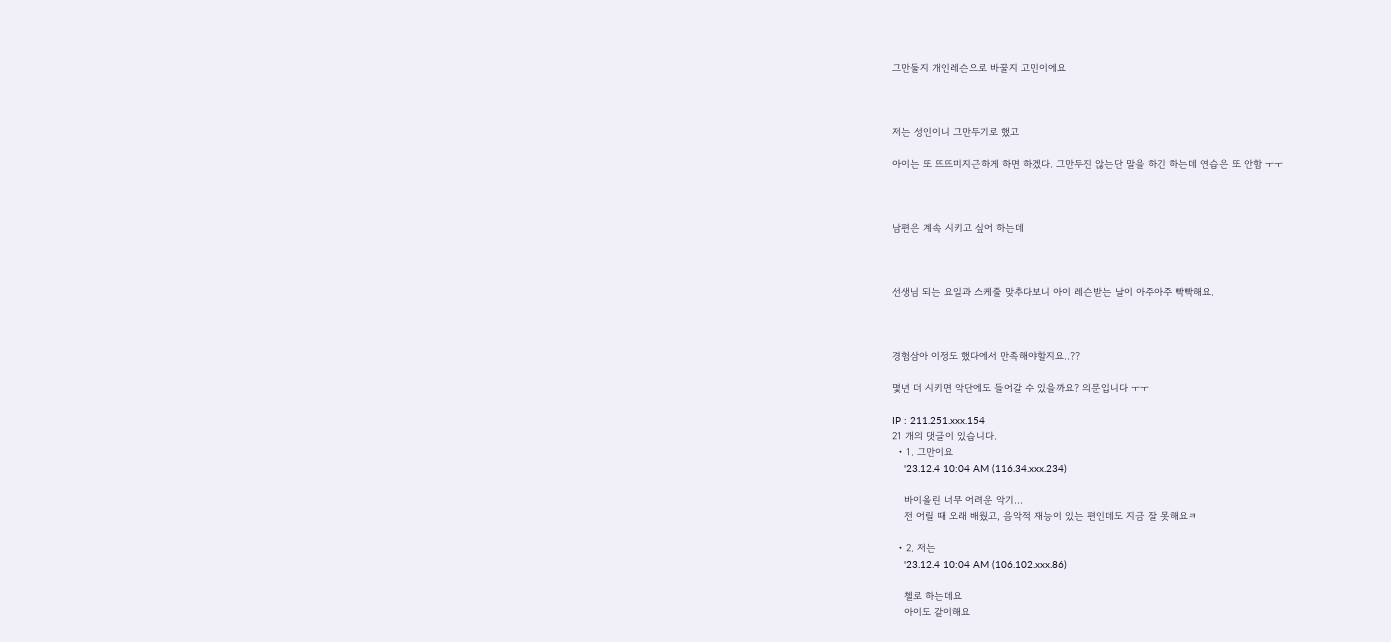그만둘지 개인레슨으로 바꿀지 고민이에요



저는 성인이니 그만두기로 했고

아이는 또 뜨뜨미지근하게 하면 하겠다. 그만두진 않는단 말을 하긴 하는데 연습은 또 안함 ㅜㅜ



남편은 계속 시키고 싶어 하는데



선생님 되는 요일과 스케줄 맞추다보니 아이 레슨받는 날이 아주아주 빡빡해요.



경험삼아 이정도 했다에서 만족해야할지요..??

몇년 더 시키면 악단에도 들어갈 수 있을까요? 의문입니다 ㅜㅜ

IP : 211.251.xxx.154
21 개의 댓글이 있습니다.
  • 1. 그만이요
    '23.12.4 10:04 AM (116.34.xxx.234)

    바이올린 너무 어려운 악기...
    전 어릴 때 오래 배웠고, 음악적 재능이 있는 편인데도 지금 잘 못해요ㅋ

  • 2. 저는
    '23.12.4 10:04 AM (106.102.xxx.86)

    첼로 하는데요
    아이도 같이해요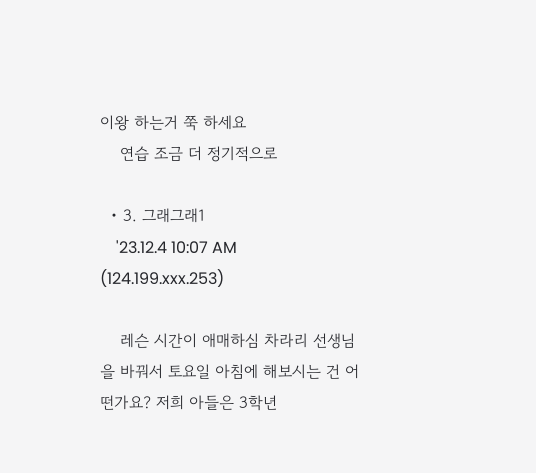이왕 하는거 쭉 하세요
    연습 조금 더 정기적으로

  • 3. 그래그래1
    '23.12.4 10:07 AM (124.199.xxx.253)

    레슨 시간이 애매하심 차라리 선생님을 바꿔서 토요일 아침에 해보시는 건 어떤가요? 저희 아들은 3학년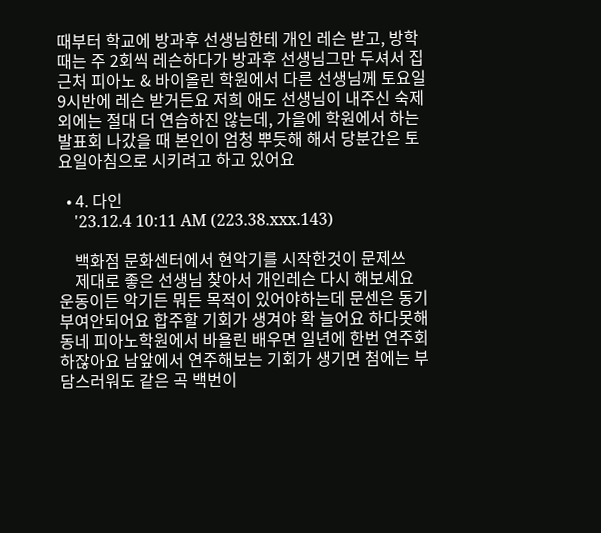때부터 학교에 방과후 선생님한테 개인 레슨 받고, 방학 때는 주 2회씩 레슨하다가 방과후 선생님그만 두셔서 집 근처 피아노 & 바이올린 학원에서 다른 선생님께 토요일 9시반에 레슨 받거든요 저희 애도 선생님이 내주신 숙제 외에는 절대 더 연습하진 않는데, 가을에 학원에서 하는 발표회 나갔을 때 본인이 엄청 뿌듯해 해서 당분간은 토요일아침으로 시키려고 하고 있어요

  • 4. 다인
    '23.12.4 10:11 AM (223.38.xxx.143)

    백화점 문화센터에서 현악기를 시작한것이 문제쓰
    제대로 좋은 선생님 찾아서 개인레슨 다시 해보세요 운동이든 악기든 뭐든 목적이 있어야하는데 문센은 동기부여안되어요 합주할 기회가 생겨야 확 늘어요 하다못해 동네 피아노학원에서 바욜린 배우면 일년에 한번 연주회하잖아요 남앞에서 연주해보는 기회가 생기면 첨에는 부담스러워도 같은 곡 백번이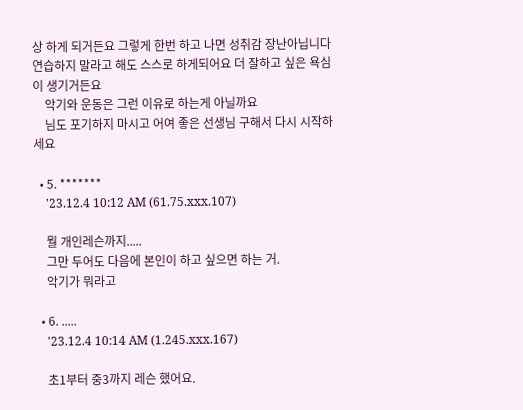상 하게 되거든요 그렇게 한번 하고 나면 성취감 장난아닙니다 연습하지 말라고 해도 스스로 하게되어요 더 잘하고 싶은 욕심이 생기거든요
    악기와 운동은 그런 이유로 하는게 아닐까요
    님도 포기하지 마시고 어여 좋은 선생님 구해서 다시 시작하세요

  • 5. *******
    '23.12.4 10:12 AM (61.75.xxx.107)

    뭘 개인레슨까지.....
    그만 두어도 다음에 본인이 하고 싶으면 하는 거.
    악기가 뭐라고

  • 6. .....
    '23.12.4 10:14 AM (1.245.xxx.167)

    초1부터 중3까지 레슨 했어요.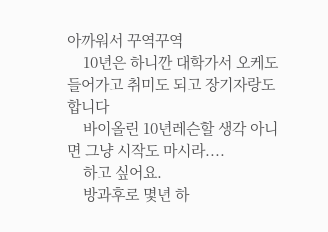아까워서 꾸역꾸역
    10년은 하니깐 대학가서 오케도 들어가고 취미도 되고 장기자랑도 합니다
    바이올린 10년레슨할 생각 아니면 그냥 시작도 마시라....
    하고 싶어요.
    방과후로 몇년 하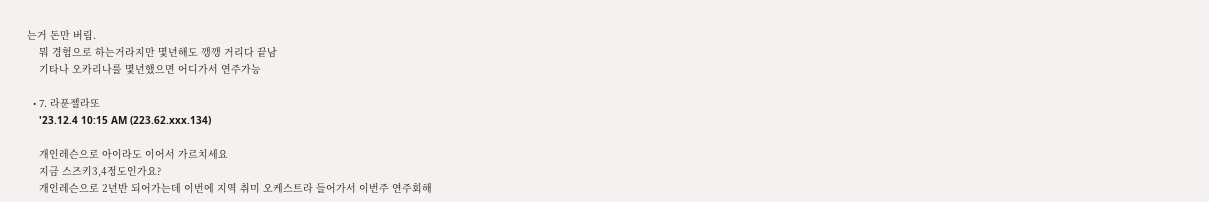는거 돈만 버림.
    뭐 경험으로 하는거라지만 몇년해도 깽깽 거리다 끝남
    기타나 오카리나를 몇년했으면 어디가서 연주가능

  • 7. 라푼젤라또
    '23.12.4 10:15 AM (223.62.xxx.134)

    개인레슨으로 아이라도 이어서 가르치세요
    지금 스즈키3,4정도인가요?
    개인레슨으로 2년반 되어가는데 이번에 지역 취미 오케스트라 들어가서 이번주 연주회해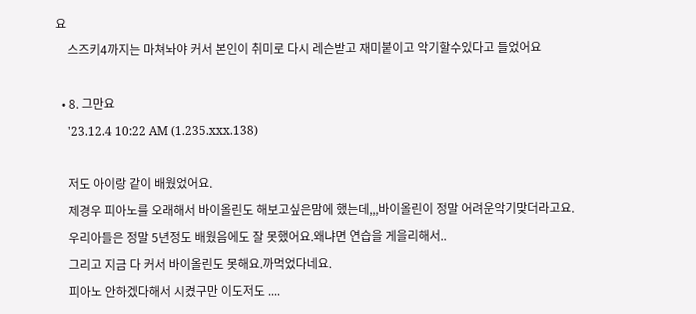요
    스즈키4까지는 마쳐놔야 커서 본인이 취미로 다시 레슨받고 재미붙이고 악기할수있다고 들었어요

  • 8. 그만요
    '23.12.4 10:22 AM (1.235.xxx.138)

    저도 아이랑 같이 배웠었어요.
    제경우 피아노를 오래해서 바이올린도 해보고싶은맘에 했는데,,,바이올린이 정말 어려운악기맞더라고요.
    우리아들은 정말 5년정도 배웠음에도 잘 못했어요.왜냐면 연습을 게을리해서..
    그리고 지금 다 커서 바이올린도 못해요.까먹었다네요.
    피아노 안하겠다해서 시켰구만 이도저도 ....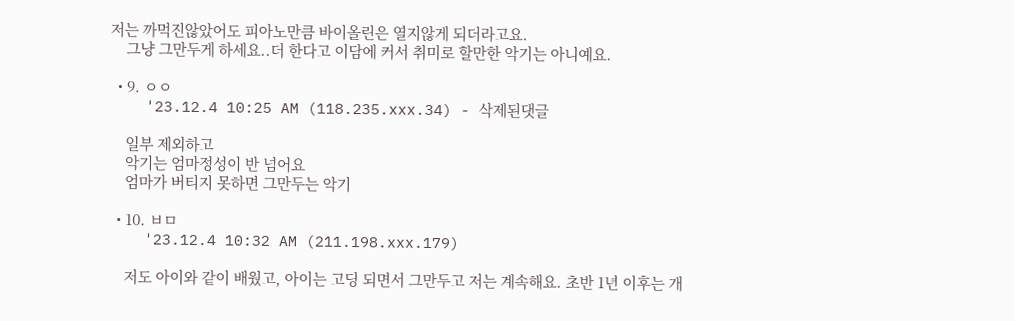저는 까먹진않았어도 피아노만큼 바이올린은 열지않게 되더라고요.
    그냥 그만두게 하세요..더 한다고 이담에 커서 취미로 할만한 악기는 아니예요.

  • 9. ㅇㅇ
    '23.12.4 10:25 AM (118.235.xxx.34) - 삭제된댓글

    일부 제외하고
    악기는 엄마정성이 반 넘어요
    엄마가 버티지 못하면 그만두는 악기

  • 10. ㅂㅁ
    '23.12.4 10:32 AM (211.198.xxx.179)

    저도 아이와 같이 배웠고, 아이는 고딩 되면서 그만두고 저는 계속해요. 초반 1년 이후는 개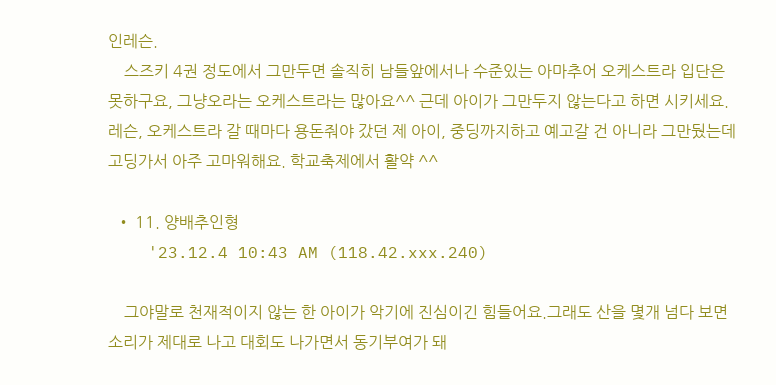인레슨.
    스즈키 4권 정도에서 그만두면 솔직히 남들앞에서나 수준있는 아마추어 오케스트라 입단은 못하구요, 그냥오라는 오케스트라는 많아요^^ 근데 아이가 그만두지 않는다고 하면 시키세요. 레슨, 오케스트라 갈 때마다 용돈줘야 갔던 제 아이, 중딩까지하고 예고갈 건 아니라 그만뒀는데 고딩가서 아주 고마워해요. 학교축제에서 활약 ^^

  • 11. 양배추인형
    '23.12.4 10:43 AM (118.42.xxx.240)

    그야말로 천재적이지 않는 한 아이가 악기에 진심이긴 힘들어요.그래도 산을 몇개 넘다 보면 소리가 제대로 나고 대회도 나가면서 동기부여가 돼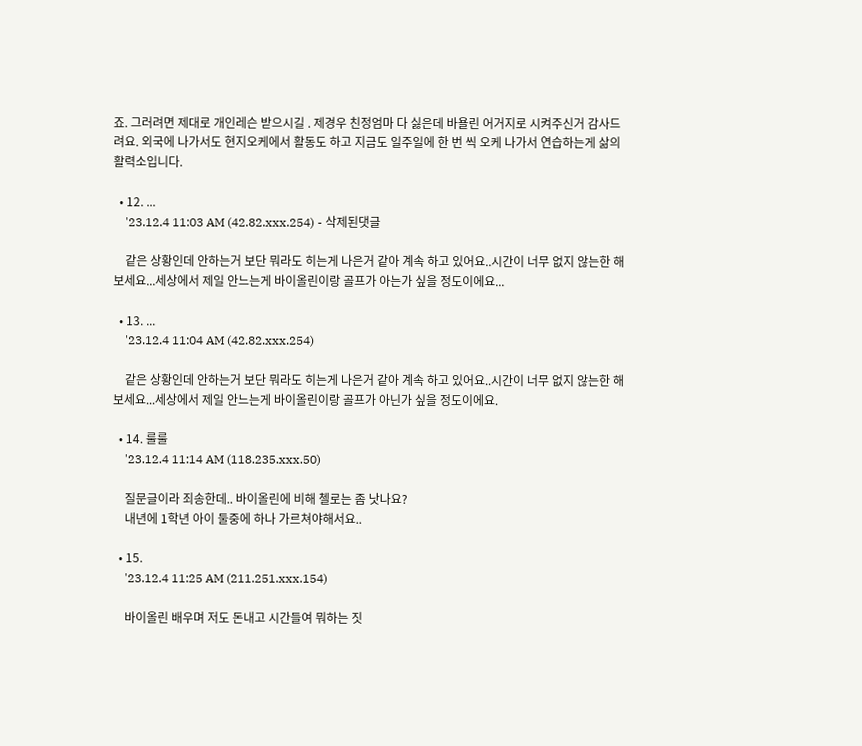죠. 그러려면 제대로 개인레슨 받으시길 . 제경우 친정엄마 다 싫은데 바욜린 어거지로 시켜주신거 감사드려요. 외국에 나가서도 현지오케에서 활동도 하고 지금도 일주일에 한 번 씩 오케 나가서 연습하는게 삶의 활력소입니다.

  • 12. ...
    '23.12.4 11:03 AM (42.82.xxx.254) - 삭제된댓글

    같은 상황인데 안하는거 보단 뭐라도 히는게 나은거 같아 계속 하고 있어요..시간이 너무 없지 않는한 해보세요...세상에서 제일 안느는게 바이올린이랑 골프가 아는가 싶을 정도이에요...

  • 13. ...
    '23.12.4 11:04 AM (42.82.xxx.254)

    같은 상황인데 안하는거 보단 뭐라도 히는게 나은거 같아 계속 하고 있어요..시간이 너무 없지 않는한 해보세요...세상에서 제일 안느는게 바이올린이랑 골프가 아닌가 싶을 정도이에요.

  • 14. 룰룰
    '23.12.4 11:14 AM (118.235.xxx.50)

    질문글이라 죄송한데.. 바이올린에 비해 첼로는 좀 낫나요?
    내년에 1학년 아이 둘중에 하나 가르쳐야해서요..

  • 15.
    '23.12.4 11:25 AM (211.251.xxx.154)

    바이올린 배우며 저도 돈내고 시간들여 뭐하는 짓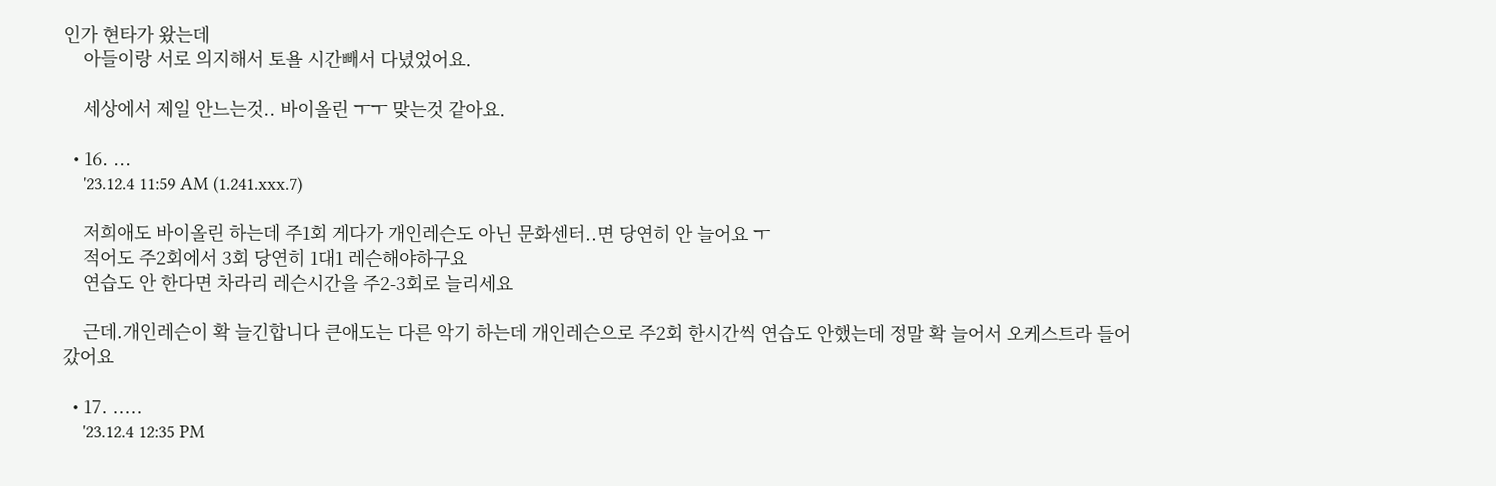인가 현타가 왔는데
    아들이랑 서로 의지해서 토욜 시간빼서 다녔었어요.

    세상에서 제일 안느는것.. 바이올린 ㅜㅜ 맞는것 같아요.

  • 16. ...
    '23.12.4 11:59 AM (1.241.xxx.7)

    저희애도 바이올린 하는데 주1회 게다가 개인레슨도 아닌 문화센터..면 당연히 안 늘어요 ㅜ
    적어도 주2회에서 3회 당연히 1대1 레슨해야하구요
    연습도 안 한다면 차라리 레슨시간을 주2-3회로 늘리세요

    근데.개인레슨이 확 늘긴합니다 큰애도는 다른 악기 하는데 개인레슨으로 주2회 한시간씩 연습도 안했는데 정말 확 늘어서 오케스트라 들어갔어요

  • 17. .....
    '23.12.4 12:35 PM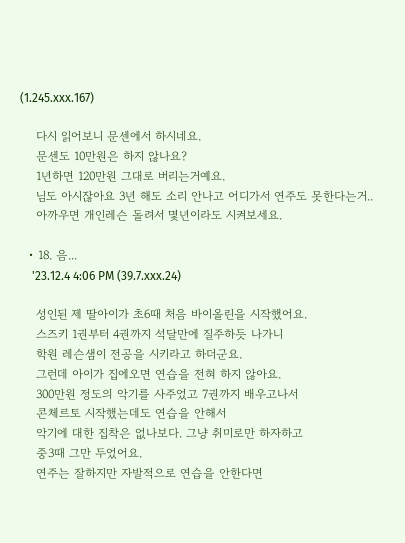(1.245.xxx.167)

    다시 읽어보니 문센에서 하시네요.
    문센도 10만원은 하지 않나요?
    1년하면 120만원 그대로 버리는거예요.
    님도 아시잖아요 3년 해도 소리 안나고 어디가서 연주도 못한다는거..
    아까우면 개인레슨 돌려서 몇년이라도 시켜보세요.

  • 18. 음...
    '23.12.4 4:06 PM (39.7.xxx.24)

    성인된 제 딸아이가 초6때 처음 바이올린을 시작했어요.
    스즈키 1권부터 4권까지 석달만에 질주하듯 나가니
    학원 레슨샘이 전공을 시키라고 하더군요.
    그런데 아이가 집에오면 연습을 전혀 하지 않아요.
    300만원 정도의 악기를 사주었고 7권까지 배우고나서
    콘체르토 시작했는데도 연습을 안해서
    악기에 대한 집착은 없나보다. 그냥 취미로만 하자하고
    중3때 그만 두었어요.
    연주는 잘하지만 자발적으로 연습을 안한다면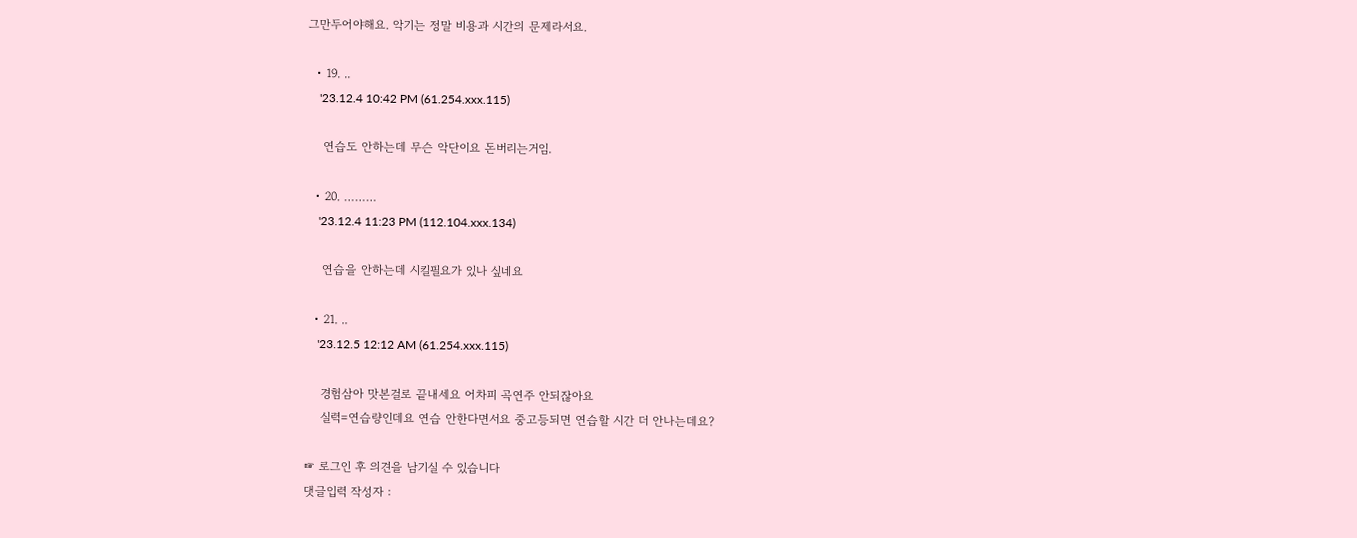그만두어야해요. 악기는 정말 비용과 시간의 문제라서요.

  • 19. ..
    '23.12.4 10:42 PM (61.254.xxx.115)

    연습도 안하는데 무슨 악단이요 돈버리는거임.

  • 20. ………
    '23.12.4 11:23 PM (112.104.xxx.134)

    연습을 안하는데 시킬필요가 있나 싶네요

  • 21. ..
    '23.12.5 12:12 AM (61.254.xxx.115)

    경험삼아 맛본걸로 끝내세요 어차피 곡연주 안되잖아요
    실력=연습량인데요 연습 안한다면서요 중고등되면 연습할 시간 더 안나는데요?

☞ 로그인 후 의견을 남기실 수 있습니다
댓글입력 작성자 :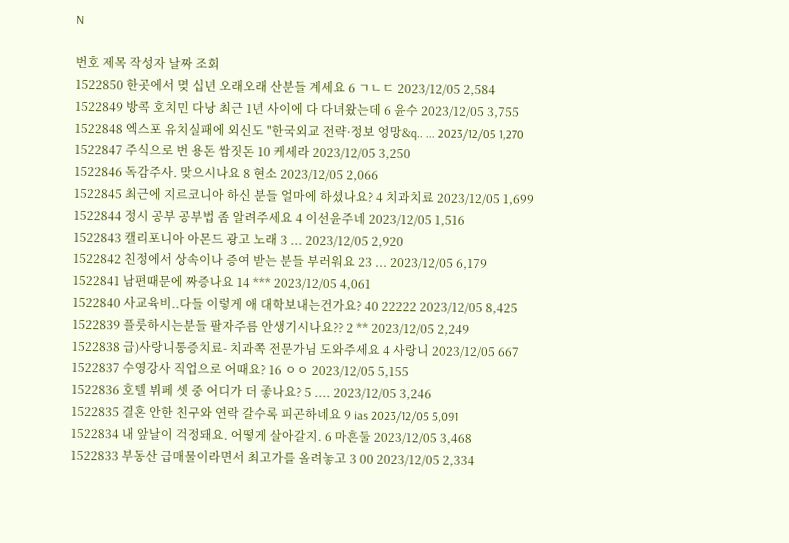N

번호 제목 작성자 날짜 조회
1522850 한곳에서 몆 십년 오래오래 산분들 계세요 6 ㄱㄴㄷ 2023/12/05 2,584
1522849 방콕 호치민 다낭 최근 1년 사이에 다 다녀왔는데 6 윤수 2023/12/05 3,755
1522848 엑스포 유치실패에 외신도 "한국외교 전략·정보 엉망&q.. ... 2023/12/05 1,270
1522847 주식으로 번 용돈 쌈짓돈 10 케세라 2023/12/05 3,250
1522846 독감주사. 맞으시나요 8 현소 2023/12/05 2,066
1522845 최근에 지르코니아 하신 분들 얼마에 하셨나요? 4 치과치료 2023/12/05 1,699
1522844 정시 공부 공부법 좀 알려주세요 4 이선윤주네 2023/12/05 1,516
1522843 캘리포니아 아몬드 광고 노래 3 ... 2023/12/05 2,920
1522842 친정에서 상속이나 증여 받는 분들 부러워요 23 ... 2023/12/05 6,179
1522841 남편때문에 짜증나요 14 *** 2023/12/05 4,061
1522840 사교육비..다들 이렇게 애 대학보내는건가요? 40 22222 2023/12/05 8,425
1522839 플룻하시는분들 팔자주름 안생기시나요?? 2 ** 2023/12/05 2,249
1522838 급)사랑니통증치료- 치과쪽 전문가님 도와주세요 4 사랑니 2023/12/05 667
1522837 수영강사 직업으로 어때요? 16 ㅇㅇ 2023/12/05 5,155
1522836 호텔 뷔페 셋 중 어디가 더 좋나요? 5 .... 2023/12/05 3,246
1522835 결혼 안한 친구와 연락 갈수록 피곤하네요 9 ias 2023/12/05 5,091
1522834 내 앞날이 걱정돼요. 어떻게 살아갈지. 6 마흔둘 2023/12/05 3,468
1522833 부동산 급매물이라면서 최고가를 올려놓고 3 00 2023/12/05 2,334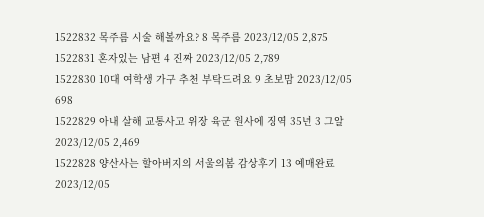1522832 목주름 시술 해볼까요? 8 목주름 2023/12/05 2,875
1522831 혼자있는 남편 4 진짜 2023/12/05 2,789
1522830 10대 여학생 가구 추천 부탁드려요 9 초보맘 2023/12/05 698
1522829 아내 살해 교통사고 위장 육군 원사에 징역 35년 3 그알 2023/12/05 2,469
1522828 양산사는 할아버지의 서울의봄 감상후기 13 예매완료 2023/12/05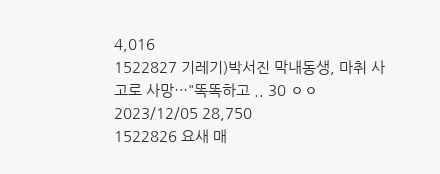4,016
1522827 기레기)박서진 막내동생, 마취 사고로 사망…"똑똑하고 .. 30 ㅇㅇ 2023/12/05 28,750
1522826 요새 매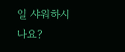일 샤워하시나요?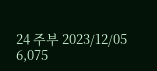24 주부 2023/12/05 6,075